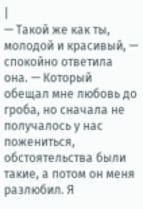|
— Такой же как ты, молодой и красивый, — спокойно ответила она. — Который обещал мне любовь до гроба, но сначала не получалось у нас пожениться, обстоятельства были такие, а потом он меня разлюбил. Я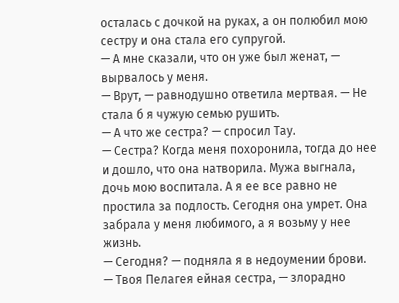осталась с дочкой на руках, а он полюбил мою сестру и она стала его супругой.
— А мне сказали, что он уже был женат, — вырвалось у меня.
— Врут, — равнодушно ответила мертвая. — Не стала б я чужую семью рушить.
— А что же сестра? — спросил Тау.
— Сестра? Когда меня похоронила, тогда до нее и дошло, что она натворила. Мужа выгнала, дочь мою воспитала. А я ее все равно не простила за подлость. Сегодня она умрет. Она забрала у меня любимого, а я возьму у нее жизнь.
— Сегодня? — подняла я в недоумении брови.
— Твоя Пелагея ейная сестра, — злорадно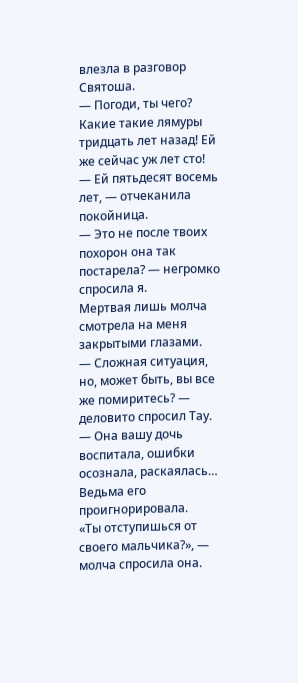влезла в разговор Святоша.
— Погоди, ты чего? Какие такие лямуры тридцать лет назад! Ей же сейчас уж лет сто!
— Ей пятьдесят восемь лет, — отчеканила покойница.
— Это не после твоих похорон она так постарела? — негромко спросила я.
Мертвая лишь молча смотрела на меня закрытыми глазами.
— Сложная ситуация, но, может быть, вы все же помиритесь? — деловито спросил Тау. — Она вашу дочь воспитала, ошибки осознала, раскаялась…
Ведьма его проигнорировала.
«Ты отступишься от своего мальчика?», — молча спросила она.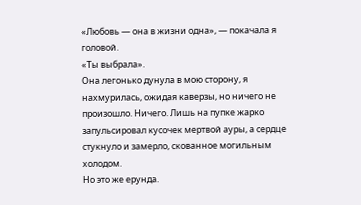«Любовь — она в жизни одна», — покачала я головой.
«Ты выбрала».
Она легонько дунула в мою сторону, я нахмурилась, ожидая каверзы, но ничего не произошло. Ничего. Лишь на пупке жарко запульсировал кусочек мертвой ауры, а сердце стукнуло и замерло, скованное могильным холодом.
Но это же ерунда.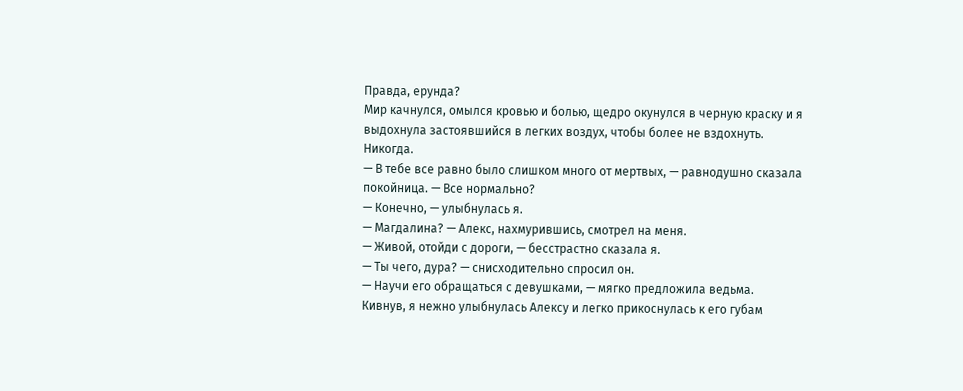Правда, ерунда?
Мир качнулся, омылся кровью и болью, щедро окунулся в черную краску и я выдохнула застоявшийся в легких воздух, чтобы более не вздохнуть.
Никогда.
— В тебе все равно было слишком много от мертвых, — равнодушно сказала покойница. — Все нормально?
— Конечно, — улыбнулась я.
— Магдалина? — Алекс, нахмурившись, смотрел на меня.
— Живой, отойди с дороги, — бесстрастно сказала я.
— Ты чего, дура? — снисходительно спросил он.
— Научи его обращаться с девушками, — мягко предложила ведьма.
Кивнув, я нежно улыбнулась Алексу и легко прикоснулась к его губам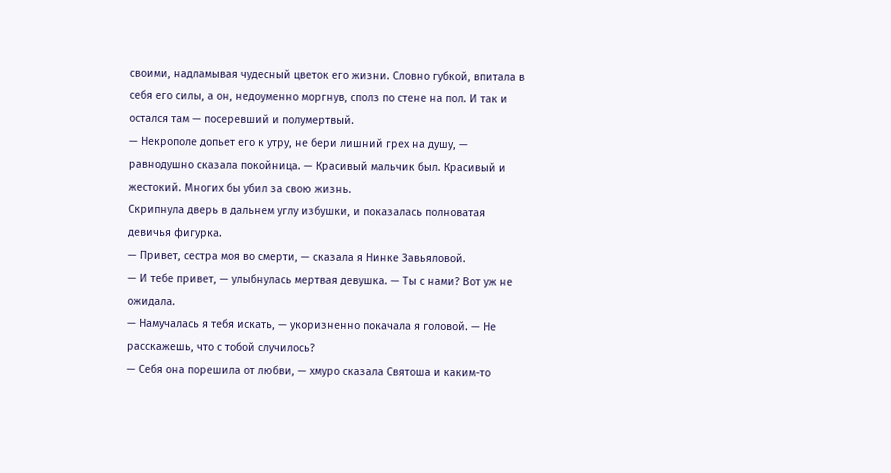своими, надламывая чудесный цветок его жизни. Словно губкой, впитала в себя его силы, а он, недоуменно моргнув, сполз по стене на пол. И так и остался там — посеревший и полумертвый.
— Некрополе допьет его к утру, не бери лишний грех на душу, — равнодушно сказала покойница. — Красивый мальчик был. Красивый и жестокий. Многих бы убил за свою жизнь.
Скрипнула дверь в дальнем углу избушки, и показалась полноватая девичья фигурка.
— Привет, сестра моя во смерти, — сказала я Нинке Завьяловой.
— И тебе привет, — улыбнулась мертвая девушка. — Ты с нами? Вот уж не ожидала.
— Намучалась я тебя искать, — укоризненно покачала я головой. — Не расскажешь, что с тобой случилось?
— Себя она порешила от любви, — хмуро сказала Святоша и каким-то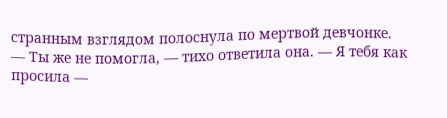странным взглядом полоснула по мертвой девчонке.
— Ты же не помогла, — тихо ответила она. — Я тебя как просила —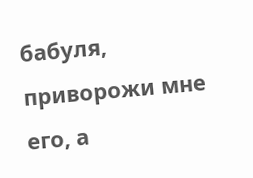бабуля, приворожи мне его, а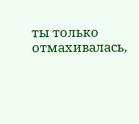ты только отмахивалась,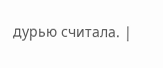дурью считала. |